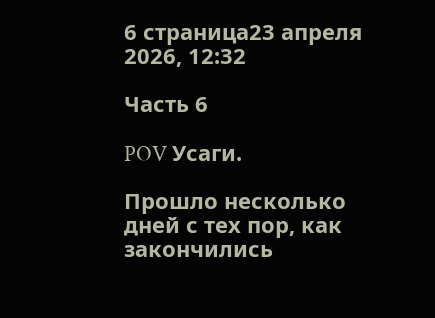6 страница23 апреля 2026, 12:32

Часть 6

POV Усаги.

Прошло несколько дней с тех пор, как закончились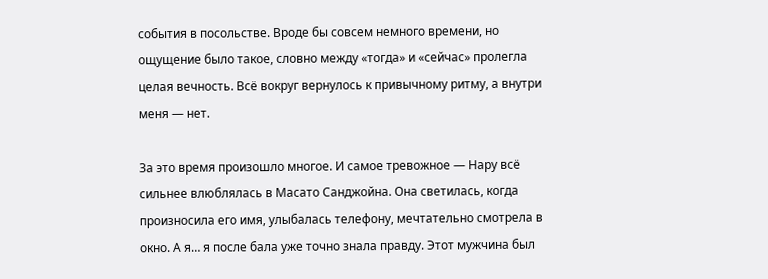события в посольстве. Вроде бы совсем немного времени, но ощущение было такое, словно между «тогда» и «сейчас» пролегла целая вечность. Всё вокруг вернулось к привычному ритму, а внутри меня — нет.

За это время произошло многое. И самое тревожное — Нару всё сильнее влюблялась в Масато Санджойна. Она светилась, когда произносила его имя, улыбалась телефону, мечтательно смотрела в окно. А я… я после бала уже точно знала правду. Этот мужчина был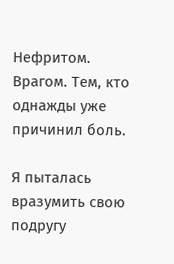Нефритом. Врагом. Тем, кто однажды уже причинил боль.

Я пыталась вразумить свою подругу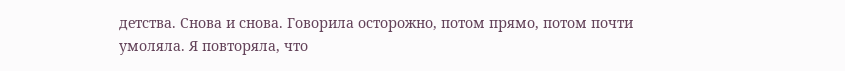детства. Снова и снова. Говорила осторожно, потом прямо, потом почти умоляла. Я повторяла, что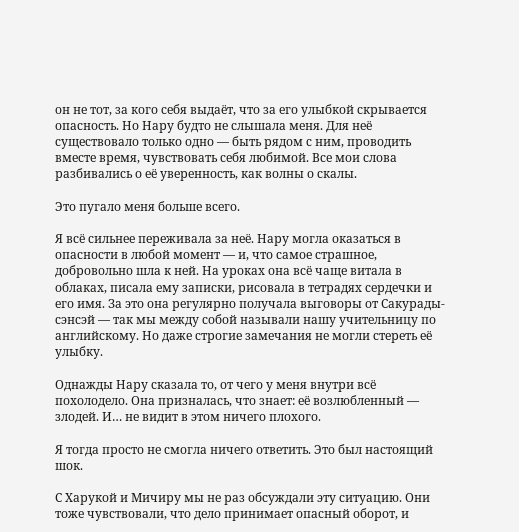он не тот, за кого себя выдаёт, что за его улыбкой скрывается опасность. Но Нару будто не слышала меня. Для неё существовало только одно — быть рядом с ним, проводить вместе время, чувствовать себя любимой. Все мои слова разбивались о её уверенность, как волны о скалы.

Это пугало меня больше всего.

Я всё сильнее переживала за неё. Нару могла оказаться в опасности в любой момент — и, что самое страшное, добровольно шла к ней. На уроках она всё чаще витала в облаках, писала ему записки, рисовала в тетрадях сердечки и его имя. За это она регулярно получала выговоры от Сакурады-сэнсэй — так мы между собой называли нашу учительницу по английскому. Но даже строгие замечания не могли стереть её улыбку.

Однажды Нару сказала то, от чего у меня внутри всё похолодело. Она призналась, что знает: её возлюбленный — злодей. И… не видит в этом ничего плохого.

Я тогда просто не смогла ничего ответить. Это был настоящий шок.

С Харукой и Мичиру мы не раз обсуждали эту ситуацию. Они тоже чувствовали, что дело принимает опасный оборот, и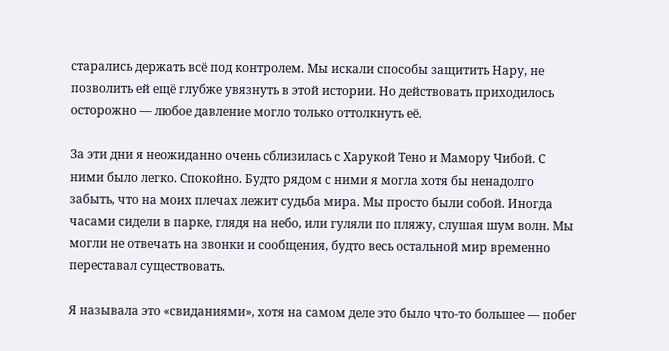старались держать всё под контролем. Мы искали способы защитить Нару, не позволить ей ещё глубже увязнуть в этой истории. Но действовать приходилось осторожно — любое давление могло только оттолкнуть её.

За эти дни я неожиданно очень сблизилась с Харукой Тено и Мамору Чибой. С ними было легко. Спокойно. Будто рядом с ними я могла хотя бы ненадолго забыть, что на моих плечах лежит судьба мира. Мы просто были собой. Иногда часами сидели в парке, глядя на небо, или гуляли по пляжу, слушая шум волн. Мы могли не отвечать на звонки и сообщения, будто весь остальной мир временно переставал существовать.

Я называла это «свиданиями», хотя на самом деле это было что-то большее — побег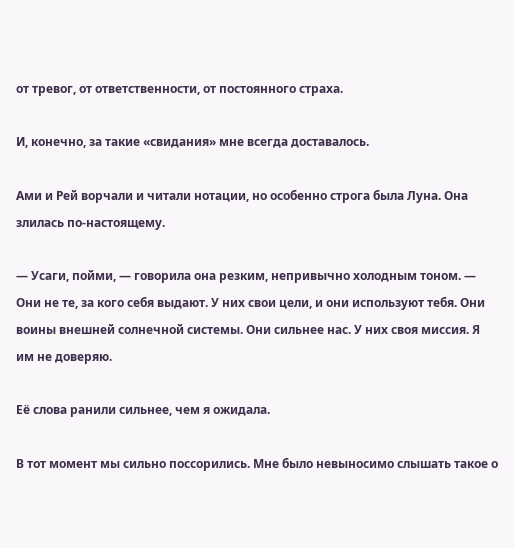от тревог, от ответственности, от постоянного страха.

И, конечно, за такие «свидания» мне всегда доставалось.

Ами и Рей ворчали и читали нотации, но особенно строга была Луна. Она злилась по-настоящему.

— Усаги, пойми, — говорила она резким, непривычно холодным тоном. — Они не те, за кого себя выдают. У них свои цели, и они используют тебя. Они воины внешней солнечной системы. Они сильнее нас. У них своя миссия. Я им не доверяю.

Её слова ранили сильнее, чем я ожидала.

В тот момент мы сильно поссорились. Мне было невыносимо слышать такое о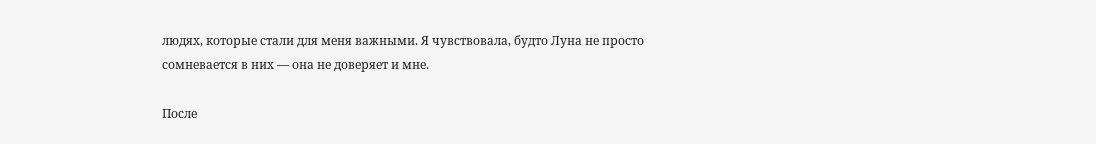людях, которые стали для меня важными. Я чувствовала, будто Луна не просто сомневается в них — она не доверяет и мне.

После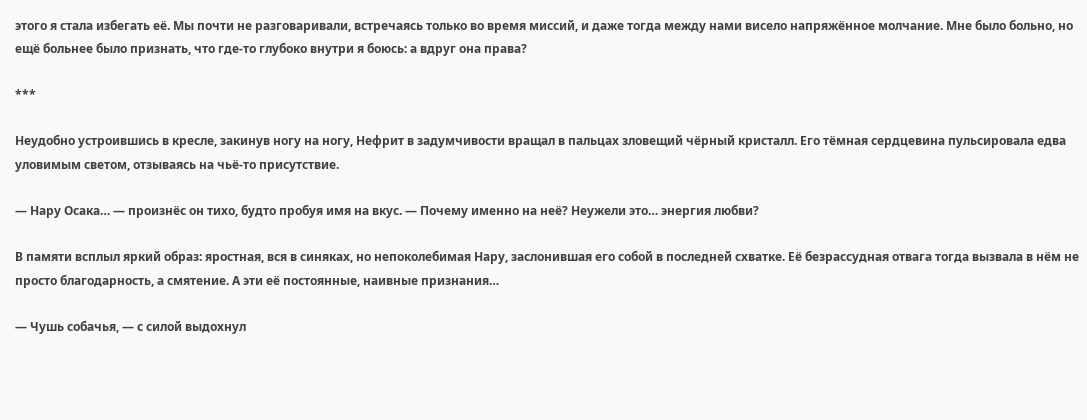этого я стала избегать её. Мы почти не разговаривали, встречаясь только во время миссий, и даже тогда между нами висело напряжённое молчание. Мне было больно, но ещё больнее было признать, что где-то глубоко внутри я боюсь: а вдруг она права?

***

Неудобно устроившись в кресле, закинув ногу на ногу, Нефрит в задумчивости вращал в пальцах зловещий чёрный кристалл. Его тёмная сердцевина пульсировала едва уловимым светом, отзываясь на чьё-то присутствие.

— Нару Осака… — произнёс он тихо, будто пробуя имя на вкус. — Почему именно на неё? Неужели это… энергия любви?

В памяти всплыл яркий образ: яростная, вся в синяках, но непоколебимая Нару, заслонившая его собой в последней схватке. Её безрассудная отвага тогда вызвала в нём не просто благодарность, а смятение. А эти её постоянные, наивные признания…

— Чушь собачья, — с силой выдохнул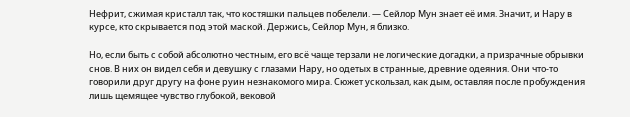Нефрит, сжимая кристалл так, что костяшки пальцев побелели. — Сейлор Мун знает её имя. Значит, и Нару в курсе, кто скрывается под этой маской. Держись, Сейлор Мун, я близко.

Но, если быть с собой абсолютно честным, его всё чаще терзали не логические догадки, а призрачные обрывки снов. В них он видел себя и девушку с глазами Нару, но одетых в странные, древние одеяния. Они что-то говорили друг другу на фоне руин незнакомого мира. Сюжет ускользал, как дым, оставляя после пробуждения лишь щемящее чувство глубокой, вековой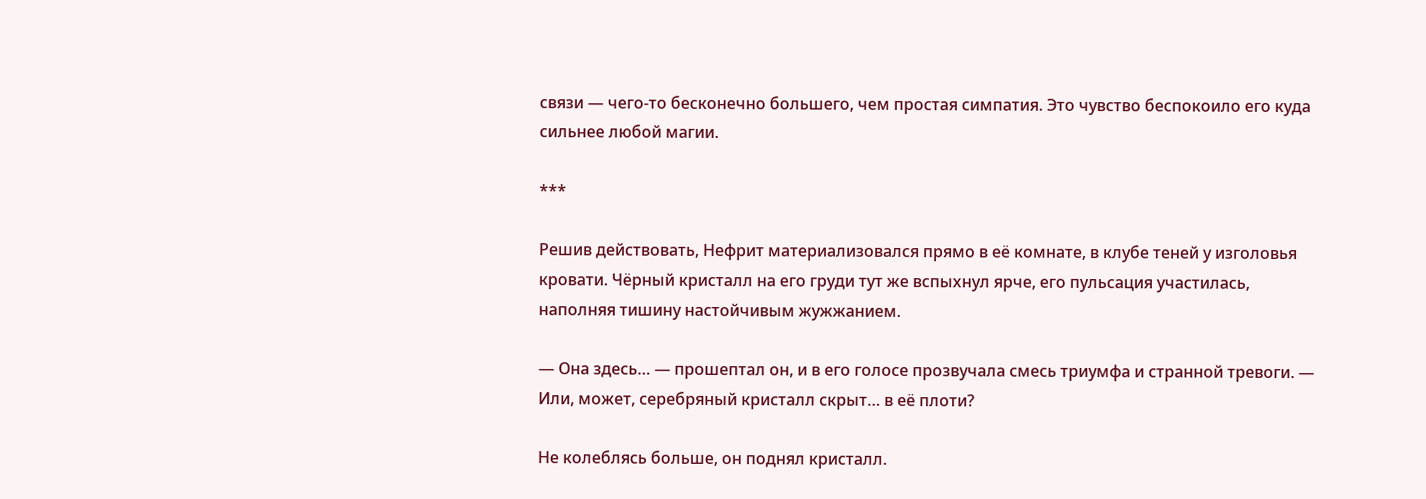связи — чего-то бесконечно большего, чем простая симпатия. Это чувство беспокоило его куда сильнее любой магии.

***

Решив действовать, Нефрит материализовался прямо в её комнате, в клубе теней у изголовья кровати. Чёрный кристалл на его груди тут же вспыхнул ярче, его пульсация участилась, наполняя тишину настойчивым жужжанием.

— Она здесь… — прошептал он, и в его голосе прозвучала смесь триумфа и странной тревоги. — Или, может, серебряный кристалл скрыт… в её плоти?

Не колеблясь больше, он поднял кристалл.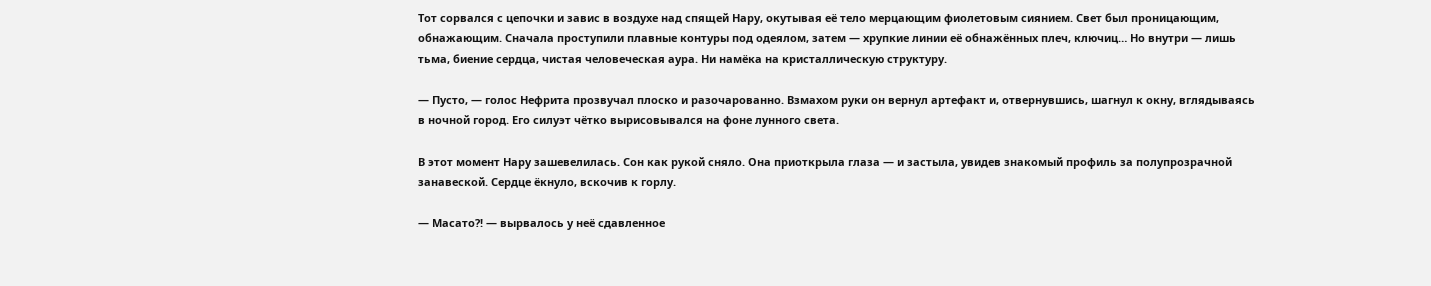Тот сорвался с цепочки и завис в воздухе над спящей Нару, окутывая её тело мерцающим фиолетовым сиянием. Свет был проницающим, обнажающим. Сначала проступили плавные контуры под одеялом, затем — хрупкие линии её обнажённых плеч, ключиц… Но внутри — лишь тьма, биение сердца, чистая человеческая аура. Ни намёка на кристаллическую структуру.

— Пусто, — голос Нефрита прозвучал плоско и разочарованно. Взмахом руки он вернул артефакт и, отвернувшись, шагнул к окну, вглядываясь в ночной город. Его силуэт чётко вырисовывался на фоне лунного света.

В этот момент Нару зашевелилась. Сон как рукой сняло. Она приоткрыла глаза — и застыла, увидев знакомый профиль за полупрозрачной занавеской. Сердце ёкнуло, вскочив к горлу.

— Масато?! — вырвалось у неё сдавленное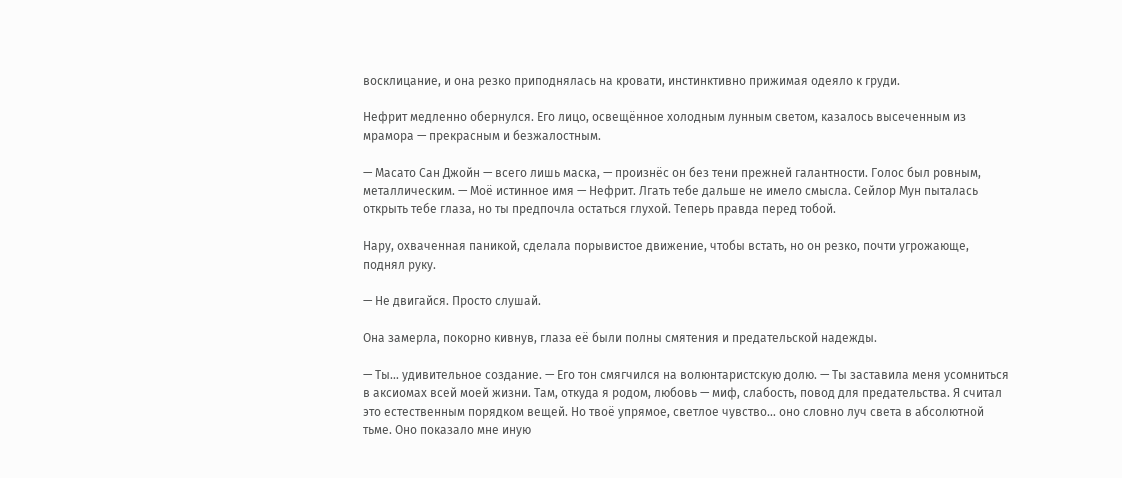восклицание, и она резко приподнялась на кровати, инстинктивно прижимая одеяло к груди.

Нефрит медленно обернулся. Его лицо, освещённое холодным лунным светом, казалось высеченным из мрамора — прекрасным и безжалостным.

— Масато Сан Джойн — всего лишь маска, — произнёс он без тени прежней галантности. Голос был ровным, металлическим. — Моё истинное имя — Нефрит. Лгать тебе дальше не имело смысла. Сейлор Мун пыталась открыть тебе глаза, но ты предпочла остаться глухой. Теперь правда перед тобой.

Нару, охваченная паникой, сделала порывистое движение, чтобы встать, но он резко, почти угрожающе, поднял руку.

— Не двигайся. Просто слушай.

Она замерла, покорно кивнув, глаза её были полны смятения и предательской надежды.

— Ты… удивительное создание. — Его тон смягчился на волюнтаристскую долю. — Ты заставила меня усомниться в аксиомах всей моей жизни. Там, откуда я родом, любовь — миф, слабость, повод для предательства. Я считал это естественным порядком вещей. Но твоё упрямое, светлое чувство… оно словно луч света в абсолютной тьме. Оно показало мне иную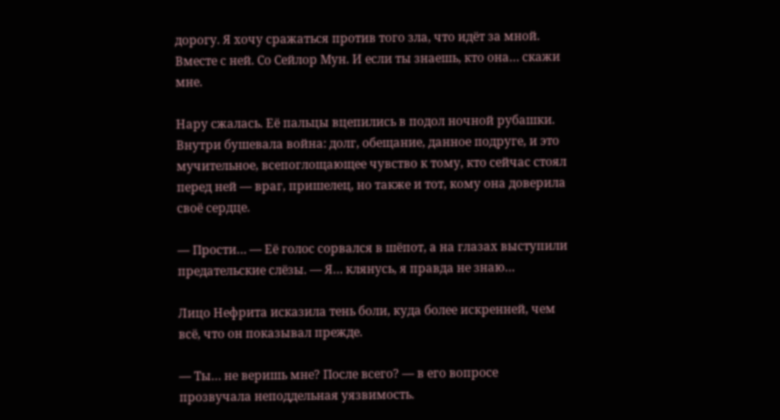дорогу. Я хочу сражаться против того зла, что идёт за мной. Вместе с ней. Со Сейлор Мун. И если ты знаешь, кто она… скажи мне.

Нару сжалась. Её пальцы вцепились в подол ночной рубашки. Внутри бушевала война: долг, обещание, данное подруге, и это мучительное, всепоглощающее чувство к тому, кто сейчас стоял перед ней — враг, пришелец, но также и тот, кому она доверила своё сердце.

— Прости… — Её голос сорвался в шёпот, а на глазах выступили предательские слёзы. — Я… клянусь, я правда не знаю…

Лицо Нефрита исказила тень боли, куда более искренней, чем всё, что он показывал прежде.

— Ты… не веришь мне? После всего? — в его вопросе прозвучала неподдельная уязвимость.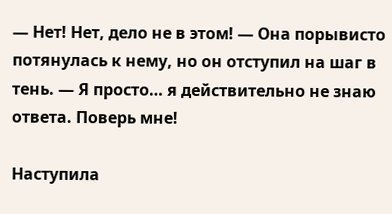— Нет! Нет, дело не в этом! — Она порывисто потянулась к нему, но он отступил на шаг в тень. — Я просто… я действительно не знаю ответа. Поверь мне!

Наступила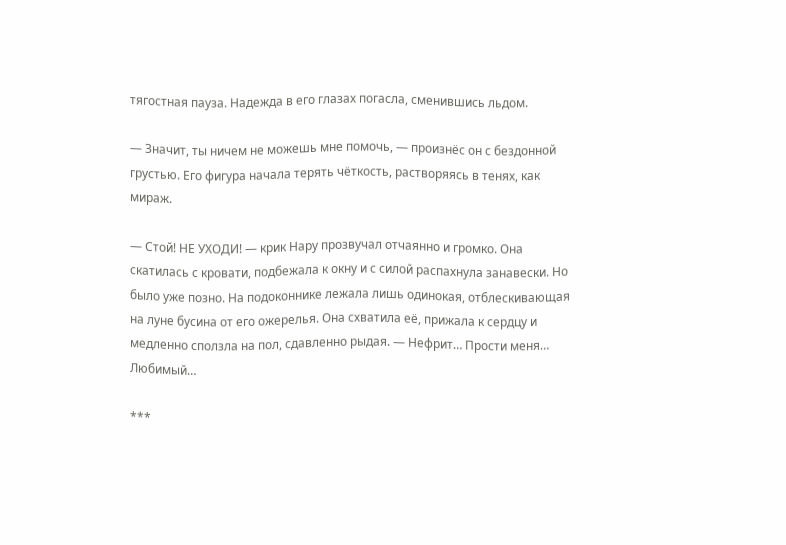тягостная пауза. Надежда в его глазах погасла, сменившись льдом.

— Значит, ты ничем не можешь мне помочь, — произнёс он с бездонной грустью. Его фигура начала терять чёткость, растворяясь в тенях, как мираж.

— Стой! НЕ УХОДИ! — крик Нару прозвучал отчаянно и громко. Она скатилась с кровати, подбежала к окну и с силой распахнула занавески. Но было уже позно. На подоконнике лежала лишь одинокая, отблескивающая на луне бусина от его ожерелья. Она схватила её, прижала к сердцу и медленно сползла на пол, сдавленно рыдая. — Нефрит… Прости меня… Любимый…

***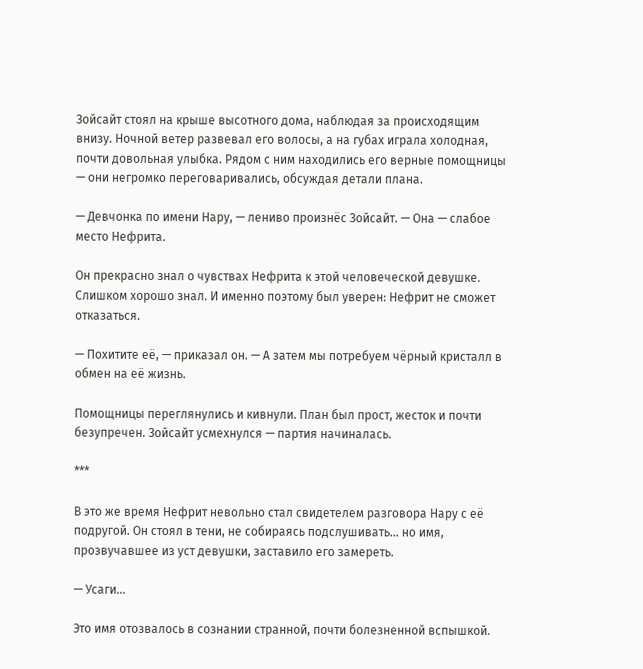Зойсайт стоял на крыше высотного дома, наблюдая за происходящим внизу. Ночной ветер развевал его волосы, а на губах играла холодная, почти довольная улыбка. Рядом с ним находились его верные помощницы — они негромко переговаривались, обсуждая детали плана.

— Девчонка по имени Нару, — лениво произнёс Зойсайт. — Она — слабое место Нефрита.

Он прекрасно знал о чувствах Нефрита к этой человеческой девушке. Слишком хорошо знал. И именно поэтому был уверен: Нефрит не сможет отказаться.

— Похитите её, — приказал он. — А затем мы потребуем чёрный кристалл в обмен на её жизнь.

Помощницы переглянулись и кивнули. План был прост, жесток и почти безупречен. Зойсайт усмехнулся — партия начиналась.

***

В это же время Нефрит невольно стал свидетелем разговора Нару с её подругой. Он стоял в тени, не собираясь подслушивать… но имя, прозвучавшее из уст девушки, заставило его замереть.

— Усаги…

Это имя отозвалось в сознании странной, почти болезненной вспышкой.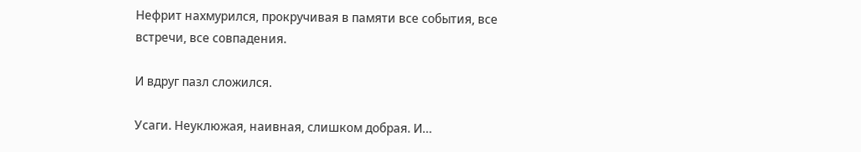Нефрит нахмурился, прокручивая в памяти все события, все встречи, все совпадения.

И вдруг пазл сложился.

Усаги. Неуклюжая, наивная, слишком добрая. И…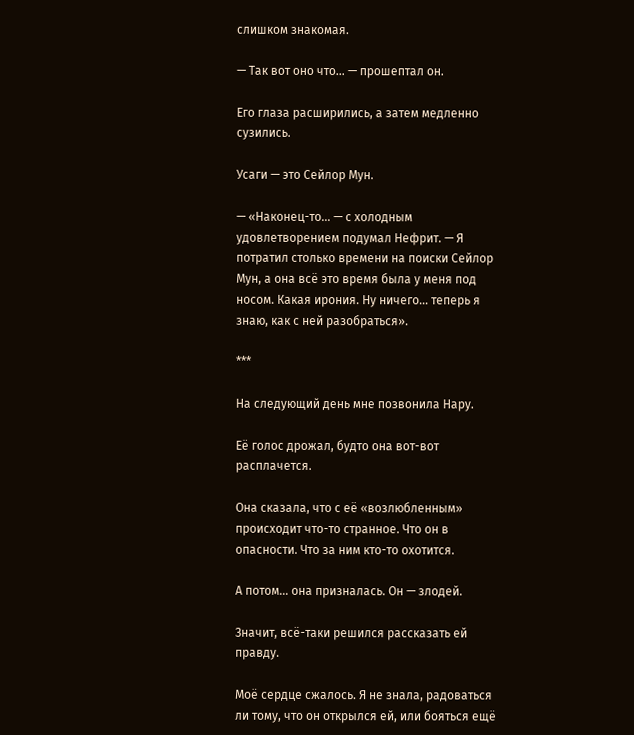слишком знакомая.

— Так вот оно что… — прошептал он.

Его глаза расширились, а затем медленно сузились.

Усаги — это Сейлор Мун.

— «Наконец-то… — с холодным удовлетворением подумал Нефрит. — Я потратил столько времени на поиски Сейлор Мун, а она всё это время была у меня под носом. Какая ирония. Ну ничего… теперь я знаю, как с ней разобраться».

***

На следующий день мне позвонила Нару.

Её голос дрожал, будто она вот-вот расплачется.

Она сказала, что с её «возлюбленным» происходит что-то странное. Что он в опасности. Что за ним кто-то охотится.

А потом… она призналась. Он — злодей.

Значит, всё-таки решился рассказать ей правду.

Моё сердце сжалось. Я не знала, радоваться ли тому, что он открылся ей, или бояться ещё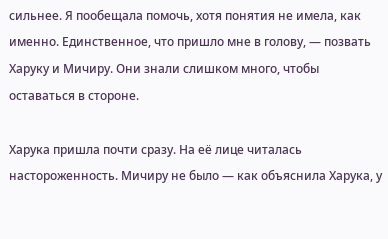сильнее. Я пообещала помочь, хотя понятия не имела, как именно. Единственное, что пришло мне в голову, — позвать Харуку и Мичиру. Они знали слишком много, чтобы оставаться в стороне.

Харука пришла почти сразу. На её лице читалась настороженность. Мичиру не было — как объяснила Харука, у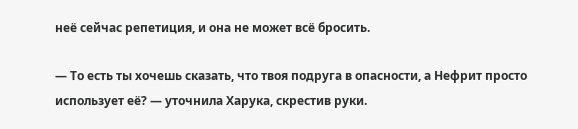неё сейчас репетиция, и она не может всё бросить.

— То есть ты хочешь сказать, что твоя подруга в опасности, а Нефрит просто использует её? — уточнила Харука, скрестив руки.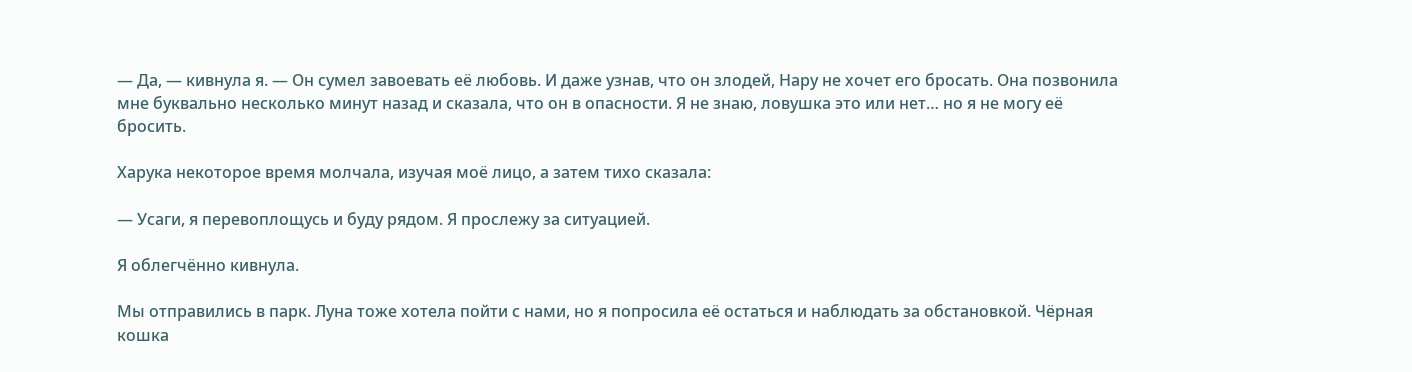— Да, — кивнула я. — Он сумел завоевать её любовь. И даже узнав, что он злодей, Нару не хочет его бросать. Она позвонила мне буквально несколько минут назад и сказала, что он в опасности. Я не знаю, ловушка это или нет… но я не могу её бросить.

Харука некоторое время молчала, изучая моё лицо, а затем тихо сказала:

— Усаги, я перевоплощусь и буду рядом. Я прослежу за ситуацией.

Я облегчённо кивнула.

Мы отправились в парк. Луна тоже хотела пойти с нами, но я попросила её остаться и наблюдать за обстановкой. Чёрная кошка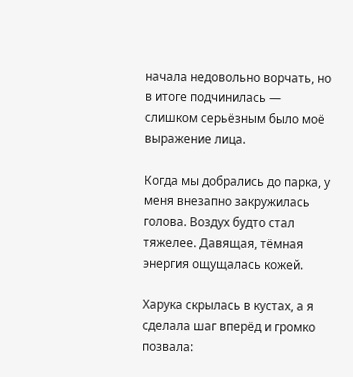начала недовольно ворчать, но в итоге подчинилась — слишком серьёзным было моё выражение лица.

Когда мы добрались до парка, у меня внезапно закружилась голова. Воздух будто стал тяжелее. Давящая, тёмная энергия ощущалась кожей.

Харука скрылась в кустах, а я сделала шаг вперёд и громко позвала: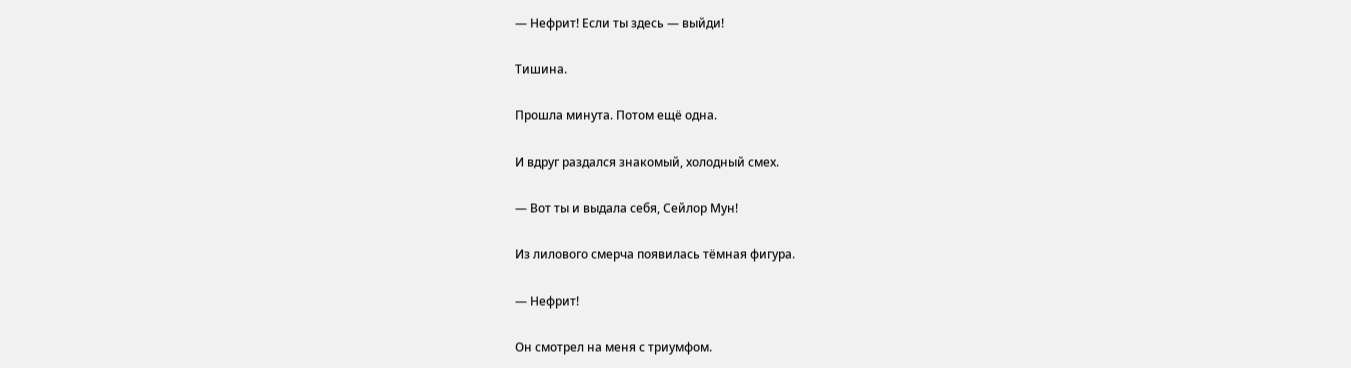— Нефрит! Если ты здесь — выйди!

Тишина.

Прошла минута. Потом ещё одна.

И вдруг раздался знакомый, холодный смех.

— Вот ты и выдала себя, Сейлор Мун!

Из лилового смерча появилась тёмная фигура.

— Нефрит!

Он смотрел на меня с триумфом.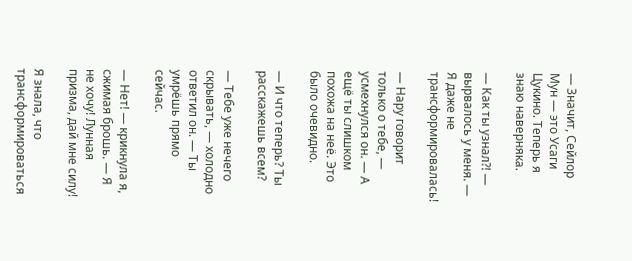— Значит, Сейлор Мун — это Усаги Цукино. Теперь я знаю наверняка.

— Как ты узнал?! — вырвалось у меня. — Я даже не трансформировалась!

— Нару говорит только о тебе, — усмехнулся он. — А ещё ты слишком похожа на неё. Это было очевидно.

— И что теперь? Ты расскажешь всем?

— Тебе уже нечего скрывать, — холодно ответил он. — Ты умрёшь прямо сейчас.

— Нет! — крикнула я, сжимая брошь. — Я не хочу! Лунная призма, дай мне силу!

Я знала, что трансформироваться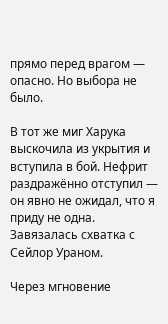прямо перед врагом — опасно. Но выбора не было.

В тот же миг Харука выскочила из укрытия и вступила в бой. Нефрит раздражённо отступил — он явно не ожидал, что я приду не одна. Завязалась схватка с Сейлор Ураном.

Через мгновение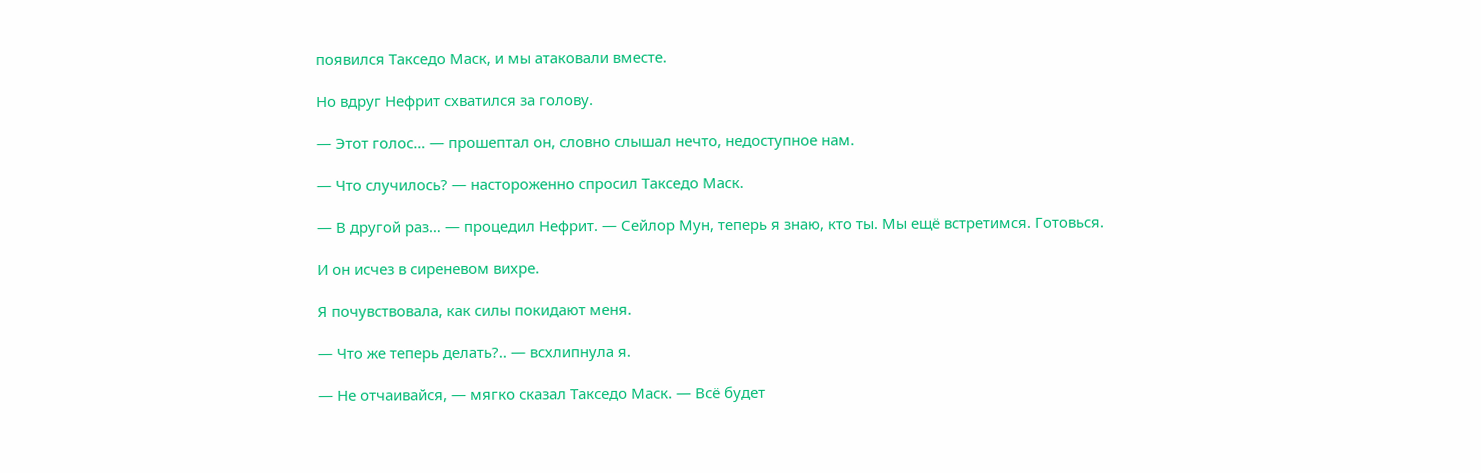появился Такседо Маск, и мы атаковали вместе.

Но вдруг Нефрит схватился за голову.

— Этот голос… — прошептал он, словно слышал нечто, недоступное нам.

— Что случилось? — настороженно спросил Такседо Маск.

— В другой раз… — процедил Нефрит. — Сейлор Мун, теперь я знаю, кто ты. Мы ещё встретимся. Готовься.

И он исчез в сиреневом вихре.

Я почувствовала, как силы покидают меня.

— Что же теперь делать?.. — всхлипнула я.

— Не отчаивайся, — мягко сказал Такседо Маск. — Всё будет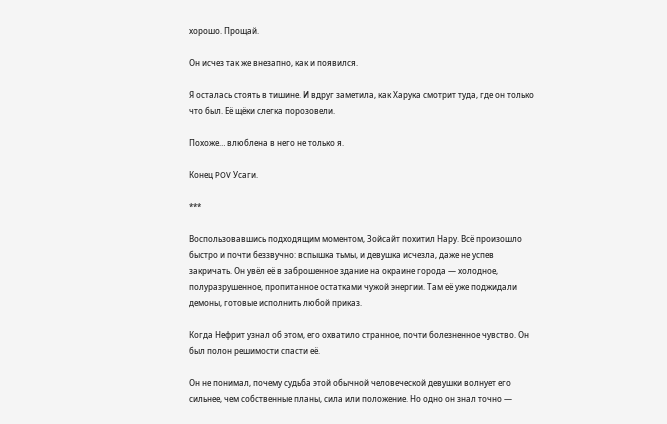хорошо. Прощай.

Он исчез так же внезапно, как и появился.

Я осталась стоять в тишине. И вдруг заметила, как Харука смотрит туда, где он только что был. Её щёки слегка порозовели.

Похоже… влюблена в него не только я.

Конец POV Усаги.

***

Воспользовавшись подходящим моментом, Зойсайт похитил Нару. Всё произошло быстро и почти беззвучно: вспышка тьмы, и девушка исчезла, даже не успев закричать. Он увёл её в заброшенное здание на окраине города — холодное, полуразрушенное, пропитанное остатками чужой энергии. Там её уже поджидали демоны, готовые исполнить любой приказ.

Когда Нефрит узнал об этом, его охватило странное, почти болезненное чувство. Он был полон решимости спасти её.

Он не понимал, почему судьба этой обычной человеческой девушки волнует его сильнее, чем собственные планы, сила или положение. Но одно он знал точно —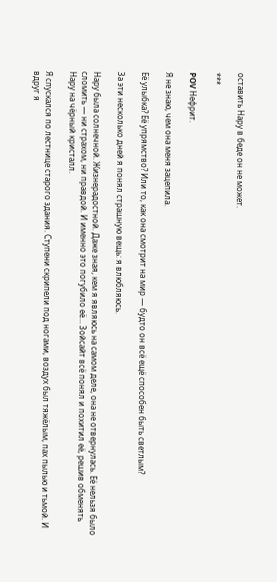оставить Нару в беде он не может.

***

POV Нефрит.

Я не знаю, чем она меня зацепила.

Её улыбка? Её упрямство? Или то, как она смотрит на мир — будто он всё ещё способен быть светлым?

За эти несколько дней я понял страшную вещь: я влюбляюсь.

Нару была солнечной. Жизнерадостной. Даже зная, кем я являюсь на самом деле, она не отвернулась. Её нельзя было сломить — ни страхом, ни правдой. И именно это погубило её… Зойсайт всё понял и похитил её, решив обменять Нару на чёрный кристалл.

Я спускался по лестнице старого здания. Ступени скрипели под ногами, воздух был тяжёлым, пах пылью и тьмой. И вдруг я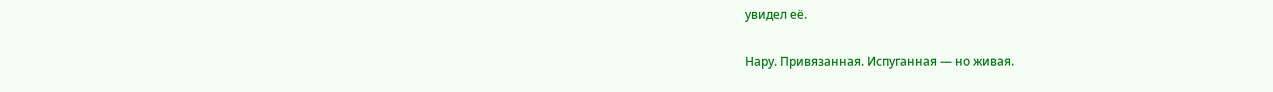увидел её.

Нару. Привязанная. Испуганная — но живая.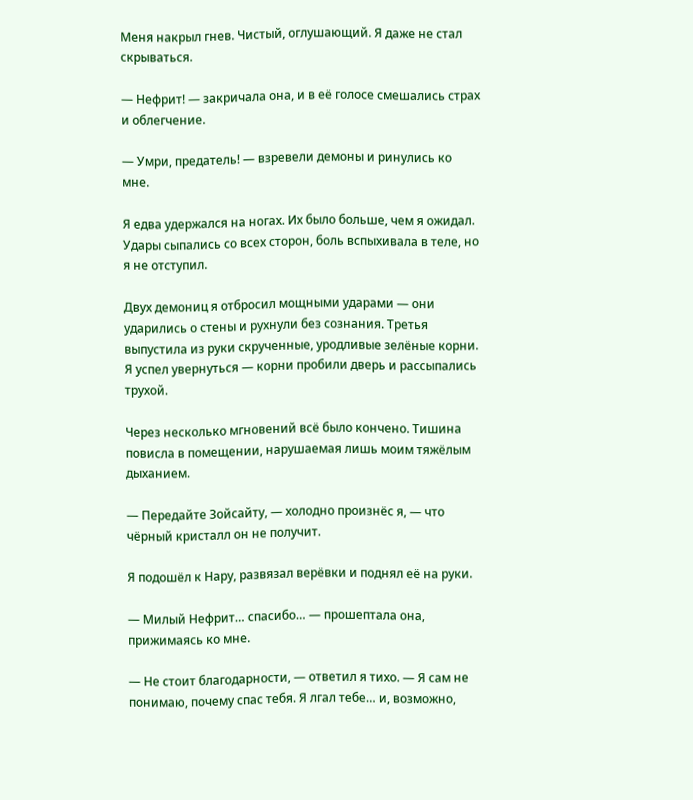Меня накрыл гнев. Чистый, оглушающий. Я даже не стал скрываться.

— Нефрит! — закричала она, и в её голосе смешались страх и облегчение.

— Умри, предатель! — взревели демоны и ринулись ко мне.

Я едва удержался на ногах. Их было больше, чем я ожидал. Удары сыпались со всех сторон, боль вспыхивала в теле, но я не отступил.

Двух демониц я отбросил мощными ударами — они ударились о стены и рухнули без сознания. Третья выпустила из руки скрученные, уродливые зелёные корни. Я успел увернуться — корни пробили дверь и рассыпались трухой.

Через несколько мгновений всё было кончено. Тишина повисла в помещении, нарушаемая лишь моим тяжёлым дыханием.

— Передайте Зойсайту, — холодно произнёс я, — что чёрный кристалл он не получит.

Я подошёл к Нару, развязал верёвки и поднял её на руки.

— Милый Нефрит… спасибо… — прошептала она, прижимаясь ко мне.

— Не стоит благодарности, — ответил я тихо. — Я сам не понимаю, почему спас тебя. Я лгал тебе… и, возможно,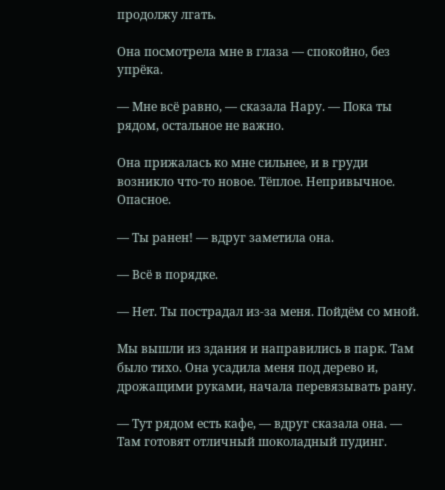продолжу лгать.

Она посмотрела мне в глаза — спокойно, без упрёка.

— Мне всё равно, — сказала Нару. — Пока ты рядом, остальное не важно.

Она прижалась ко мне сильнее, и в груди возникло что-то новое. Тёплое. Непривычное. Опасное.

— Ты ранен! — вдруг заметила она.

— Всё в порядке.

— Нет. Ты пострадал из-за меня. Пойдём со мной.

Мы вышли из здания и направились в парк. Там было тихо. Она усадила меня под дерево и, дрожащими руками, начала перевязывать рану.

— Тут рядом есть кафе, — вдруг сказала она. — Там готовят отличный шоколадный пудинг.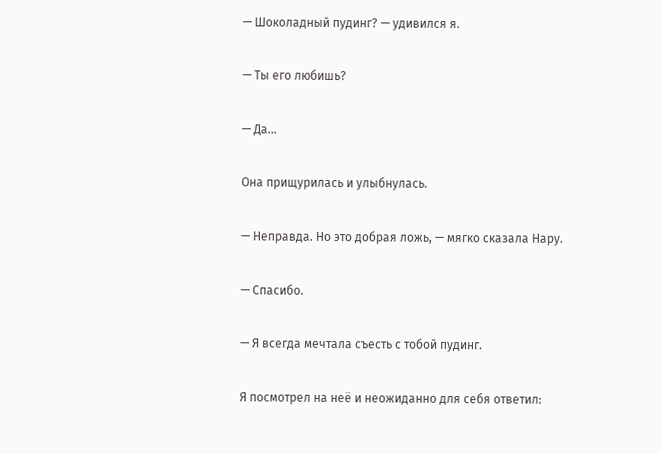— Шоколадный пудинг? — удивился я.

— Ты его любишь?

— Да…

Она прищурилась и улыбнулась.

— Неправда. Но это добрая ложь, — мягко сказала Нару.

— Спасибо.

— Я всегда мечтала съесть с тобой пудинг.

Я посмотрел на неё и неожиданно для себя ответил: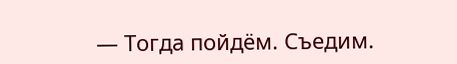— Тогда пойдём. Съедим.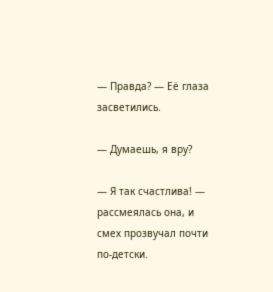— Правда? — Её глаза засветились.

— Думаешь, я вру?

— Я так счастлива! — рассмеялась она, и смех прозвучал почти по-детски.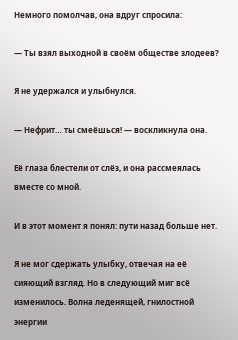Немного помолчав, она вдруг спросила:

— Ты взял выходной в своём обществе злодеев?

Я не удержался и улыбнулся.

— Нефрит… ты смеёшься! — воскликнула она.

Её глаза блестели от слёз, и она рассмеялась вместе со мной.

И в этот момент я понял: пути назад больше нет.

Я не мог сдержать улыбку, отвечая на её сияющий взгляд. Но в следующий миг всё изменилось. Волна леденящей, гнилостной энергии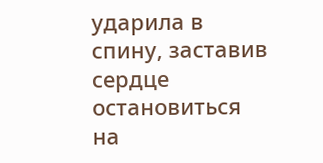ударила в спину, заставив сердце остановиться на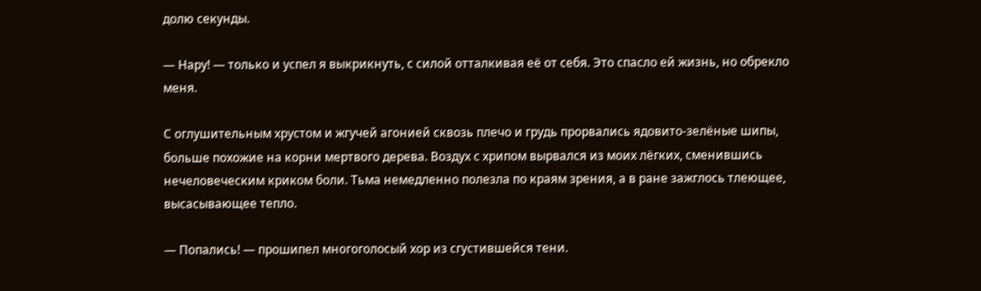долю секунды.

— Нару! — только и успел я выкрикнуть, с силой отталкивая её от себя. Это спасло ей жизнь, но обрекло меня.

С оглушительным хрустом и жгучей агонией сквозь плечо и грудь прорвались ядовито-зелёные шипы, больше похожие на корни мертвого дерева. Воздух с хрипом вырвался из моих лёгких, сменившись нечеловеческим криком боли. Тьма немедленно полезла по краям зрения, а в ране зажглось тлеющее, высасывающее тепло.

— Попались! — прошипел многоголосый хор из сгустившейся тени.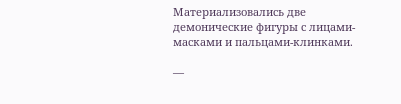Материализовались две демонические фигуры с лицами-масками и пальцами-клинками.

—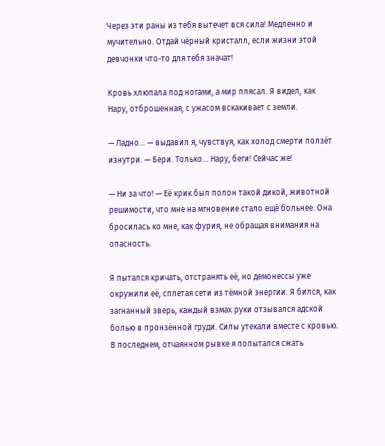Через эти раны из тебя вытечет вся сила! Медленно и мучительно. Отдай чёрный кристалл, если жизни этой девчонки что-то для тебя значат!

Кровь хлюпала под ногами, а мир плясал. Я видел, как Нару, отброшенная, с ужасом вскакивает с земли.

— Ладно… — выдавил я, чувствуя, как холод смерти ползёт изнутри. — Бери. Только… Нару, беги! Сейчас же!

— Ни за что! — Её крик был полон такой дикой, животной решимости, что мне на мгновение стало ещё больнее. Она бросилась ко мне, как фурия, не обращая внимания на опасность.

Я пытался кричать, отстранять её, но демонессы уже окружили её, сплетая сети из тёмной энергии. Я бился, как загнанный зверь, каждый взмах руки отзывался адской болью в пронзённой груди. Силы утекали вместе с кровью. В последнем, отчаянном рывке я попытался сжать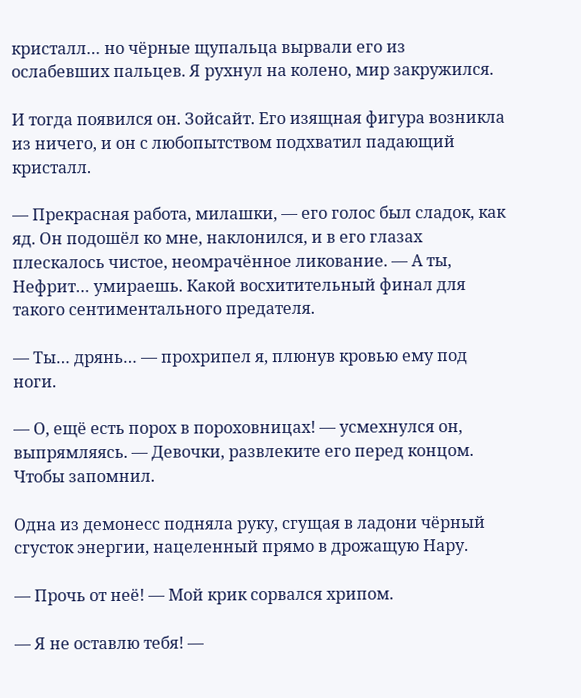кристалл… но чёрные щупальца вырвали его из ослабевших пальцев. Я рухнул на колено, мир закружился.

И тогда появился он. Зойсайт. Его изящная фигура возникла из ничего, и он с любопытством подхватил падающий кристалл.

— Прекрасная работа, милашки, — его голос был сладок, как яд. Он подошёл ко мне, наклонился, и в его глазах плескалось чистое, неомрачённое ликование. — А ты, Нефрит… умираешь. Какой восхитительный финал для такого сентиментального предателя.

— Ты… дрянь… — прохрипел я, плюнув кровью ему под ноги.

— О, ещё есть порох в пороховницах! — усмехнулся он, выпрямляясь. — Девочки, развлеките его перед концом. Чтобы запомнил.

Одна из демонесс подняла руку, сгущая в ладони чёрный сгусток энергии, нацеленный прямо в дрожащую Нару.

— Прочь от неё! — Мой крик сорвался хрипом.

— Я не оставлю тебя! —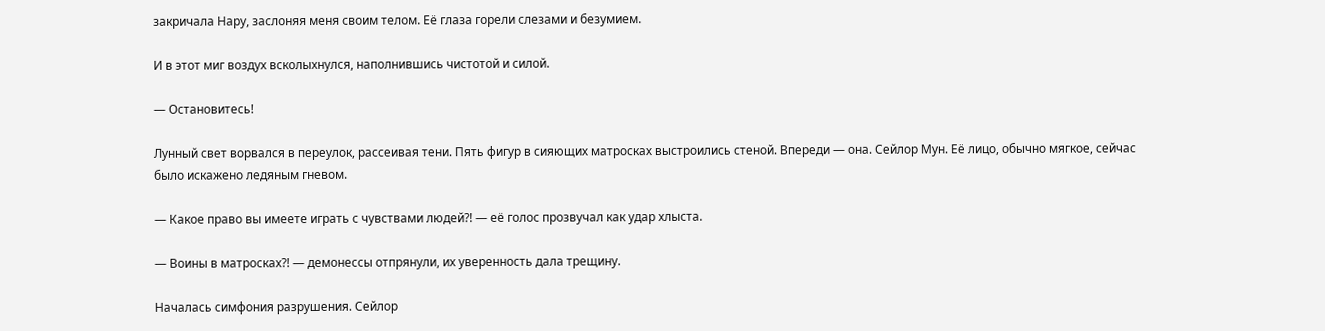закричала Нару, заслоняя меня своим телом. Её глаза горели слезами и безумием.

И в этот миг воздух всколыхнулся, наполнившись чистотой и силой.

— Остановитесь!

Лунный свет ворвался в переулок, рассеивая тени. Пять фигур в сияющих матросках выстроились стеной. Впереди — она. Сейлор Мун. Её лицо, обычно мягкое, сейчас было искажено ледяным гневом.

— Какое право вы имеете играть с чувствами людей?! — её голос прозвучал как удар хлыста.

— Воины в матросках?! — демонессы отпрянули, их уверенность дала трещину.

Началась симфония разрушения. Сейлор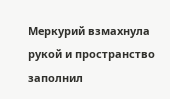Меркурий взмахнула рукой и пространство заполнил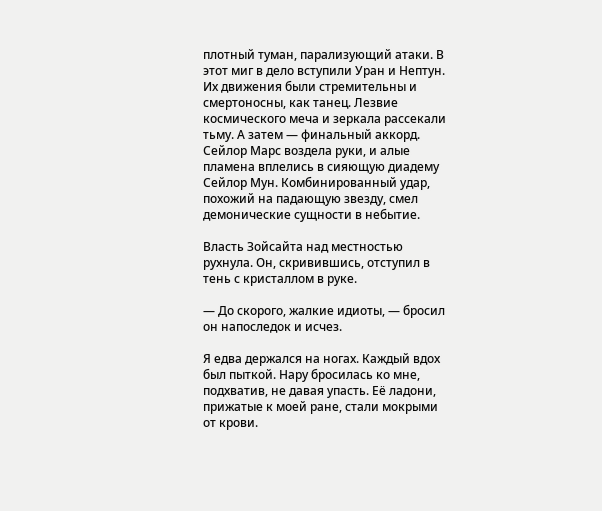плотный туман, парализующий атаки. В этот миг в дело вступили Уран и Нептун. Их движения были стремительны и смертоносны, как танец. Лезвие космического меча и зеркала рассекали тьму. А затем — финальный аккорд. Сейлор Марс воздела руки, и алые пламена вплелись в сияющую диадему Сейлор Мун. Комбинированный удар, похожий на падающую звезду, смел демонические сущности в небытие.

Власть Зойсайта над местностью рухнула. Он, скривившись, отступил в тень с кристаллом в руке.

— До скорого, жалкие идиоты, — бросил он напоследок и исчез.

Я едва держался на ногах. Каждый вдох был пыткой. Нару бросилась ко мне, подхватив, не давая упасть. Её ладони, прижатые к моей ране, стали мокрыми от крови.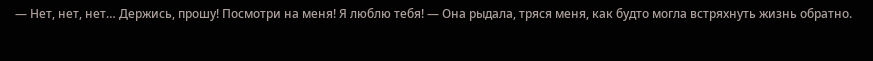— Нет, нет, нет… Держись, прошу! Посмотри на меня! Я люблю тебя! — Она рыдала, тряся меня, как будто могла встряхнуть жизнь обратно.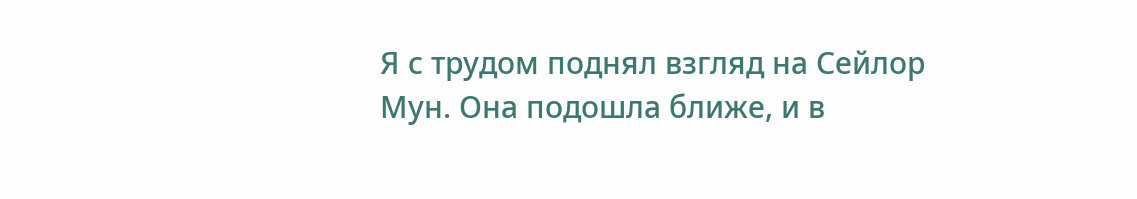Я с трудом поднял взгляд на Сейлор Мун. Она подошла ближе, и в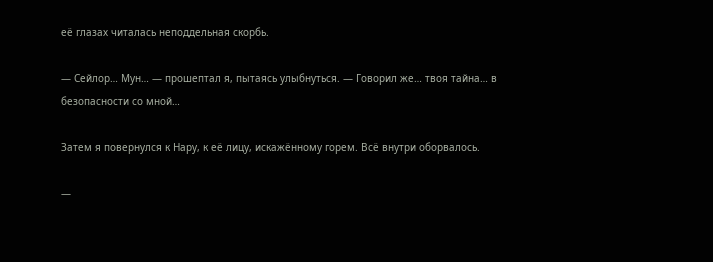её глазах читалась неподдельная скорбь.

— Сейлор… Мун… — прошептал я, пытаясь улыбнуться. — Говорил же… твоя тайна… в безопасности со мной…

Затем я повернулся к Нару, к её лицу, искажённому горем. Всё внутри оборвалось.

—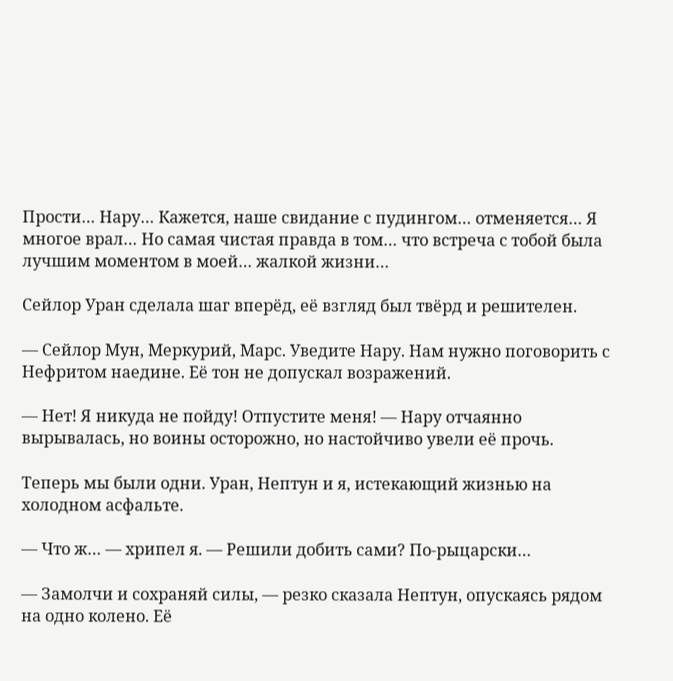Прости… Нару… Кажется, наше свидание с пудингом… отменяется… Я многое врал… Но самая чистая правда в том… что встреча с тобой была лучшим моментом в моей… жалкой жизни…

Сейлор Уран сделала шаг вперёд, её взгляд был твёрд и решителен.

— Сейлор Мун, Меркурий, Марс. Уведите Нару. Нам нужно поговорить с Нефритом наедине. Её тон не допускал возражений.

— Нет! Я никуда не пойду! Отпустите меня! — Нару отчаянно вырывалась, но воины осторожно, но настойчиво увели её прочь.

Теперь мы были одни. Уран, Нептун и я, истекающий жизнью на холодном асфальте.

— Что ж… — хрипел я. — Решили добить сами? По-рыцарски…

— Замолчи и сохраняй силы, — резко сказала Нептун, опускаясь рядом на одно колено. Её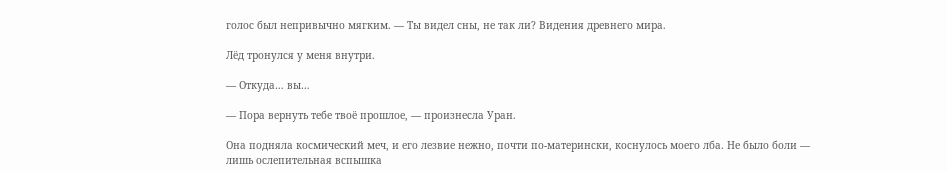голос был непривычно мягким. — Ты видел сны, не так ли? Видения древнего мира.

Лёд тронулся у меня внутри.

— Откуда… вы…

— Пора вернуть тебе твоё прошлое, — произнесла Уран.

Она подняла космический меч, и его лезвие нежно, почти по-матерински, коснулось моего лба. Не было боли — лишь ослепительная вспышка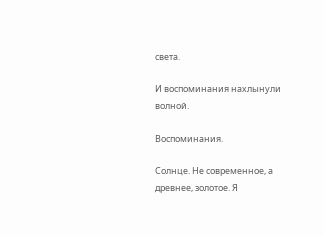света.

И воспоминания нахлынули волной.

Воспоминания.

Солнце. Не современное, а древнее, золотое. Я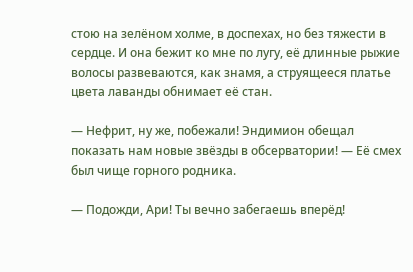стою на зелёном холме, в доспехах, но без тяжести в сердце. И она бежит ко мне по лугу, её длинные рыжие волосы развеваются, как знамя, а струящееся платье цвета лаванды обнимает её стан.

— Нефрит, ну же, побежали! Эндимион обещал показать нам новые звёзды в обсерватории! — Её смех был чище горного родника.

— Подожди, Ари! Ты вечно забегаешь вперёд!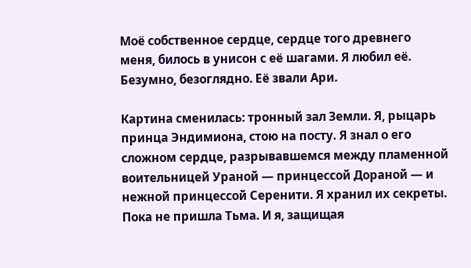Моё собственное сердце, сердце того древнего меня, билось в унисон с её шагами. Я любил её. Безумно, безоглядно. Её звали Ари.

Картина сменилась: тронный зал Земли. Я, рыцарь принца Эндимиона, стою на посту. Я знал о его сложном сердце, разрывавшемся между пламенной воительницей Ураной — принцессой Дораной — и нежной принцессой Серенити. Я хранил их секреты. Пока не пришла Тьма. И я, защищая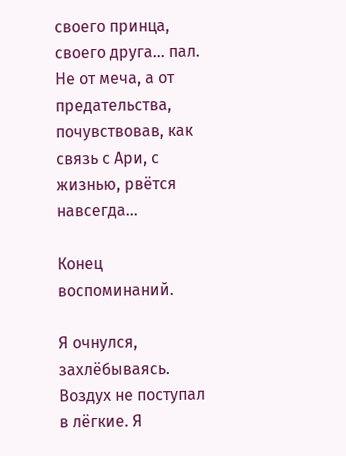своего принца, своего друга… пал. Не от меча, а от предательства, почувствовав, как связь с Ари, с жизнью, рвётся навсегда…

Конец воспоминаний.

Я очнулся, захлёбываясь. Воздух не поступал в лёгкие. Я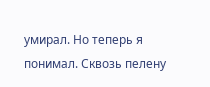умирал. Но теперь я понимал. Сквозь пелену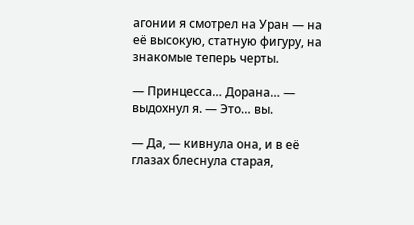агонии я смотрел на Уран — на её высокую, статную фигуру, на знакомые теперь черты.

— Принцесса… Дорана… — выдохнул я. — Это… вы.

— Да, — кивнула она, и в её глазах блеснула старая,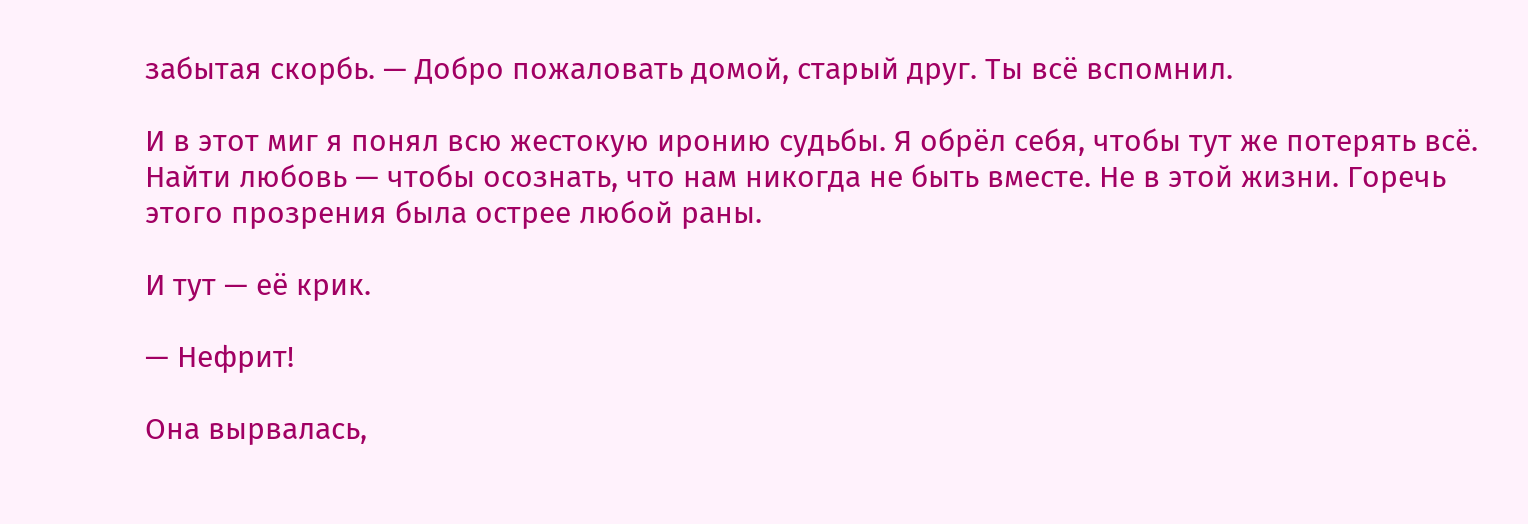забытая скорбь. — Добро пожаловать домой, старый друг. Ты всё вспомнил.

И в этот миг я понял всю жестокую иронию судьбы. Я обрёл себя, чтобы тут же потерять всё. Найти любовь — чтобы осознать, что нам никогда не быть вместе. Не в этой жизни. Горечь этого прозрения была острее любой раны.

И тут — её крик.

— Нефрит!

Она вырвалась,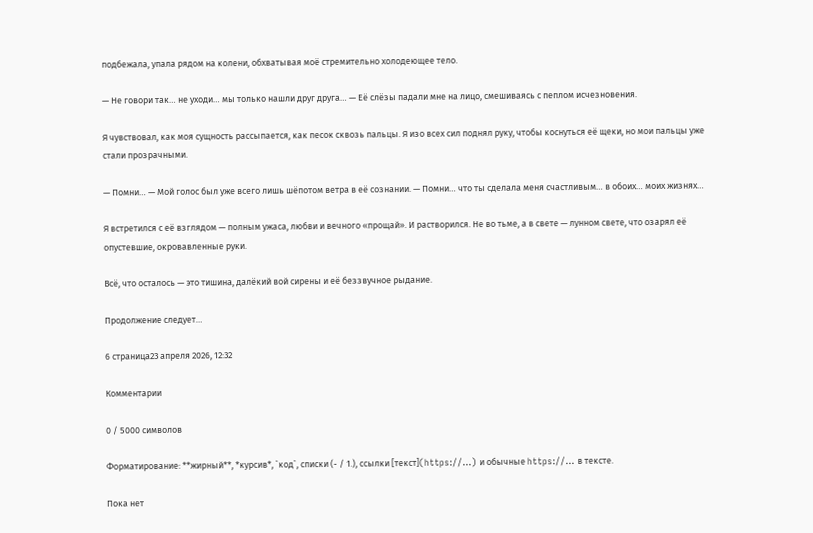подбежала, упала рядом на колени, обхватывая моё стремительно холодеющее тело.

— Не говори так… не уходи… мы только нашли друг друга… — Её слёзы падали мне на лицо, смешиваясь с пеплом исчезновения.

Я чувствовал, как моя сущность рассыпается, как песок сквозь пальцы. Я изо всех сил поднял руку, чтобы коснуться её щеки, но мои пальцы уже стали прозрачными.

— Помни… — Мой голос был уже всего лишь шёпотом ветра в её сознании. — Помни… что ты сделала меня счастливым… в обоих… моих жизнях…

Я встретился с её взглядом — полным ужаса, любви и вечного «прощай». И растворился. Не во тьме, а в свете — лунном свете, что озарял её опустевшие, окровавленные руки.

Всё, что осталось — это тишина, далёкий вой сирены и её беззвучное рыдание.

Продолжение следует…

6 страница23 апреля 2026, 12:32

Комментарии

0 / 5000 символов

Форматирование: **жирный**, *курсив*, `код`, списки (- / 1.), ссылки [текст](https://…) и обычные https://… в тексте.

Пока нет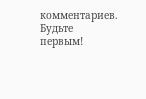комментариев. Будьте первым!